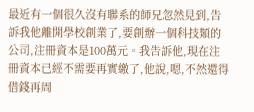最近有一個很久沒有聯系的師兄忽然見到,告訴我他離開學校創業了,要創辦一個科技類的公司,注冊資本是100萬元。我告訴他,現在注冊資本已經不需要再實繳了,他說,嗯,不然還得借錢再周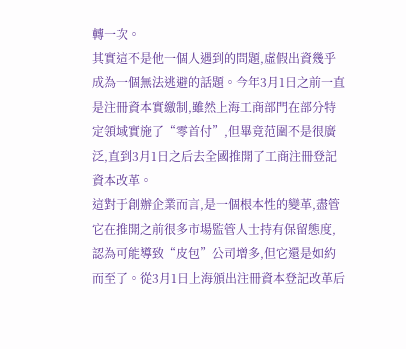轉一次。
其實這不是他一個人遇到的問題,虛假出資幾乎成為一個無法逃避的話題。今年3月1日之前一直是注冊資本實繳制,雖然上海工商部門在部分特定領域實施了“零首付”,但畢竟范圍不是很廣泛,直到3月1日之后去全國推開了工商注冊登記資本改革。
這對于創辦企業而言,是一個根本性的變革,盡管它在推開之前很多市場監管人士持有保留態度,認為可能導致“皮包”公司增多,但它還是如約而至了。從3月1日上海頒出注冊資本登記改革后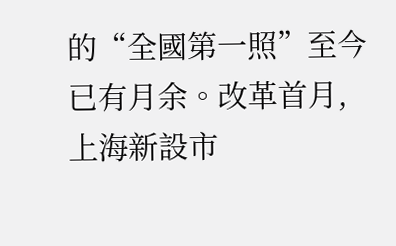的“全國第一照”至今已有月余。改革首月,上海新設市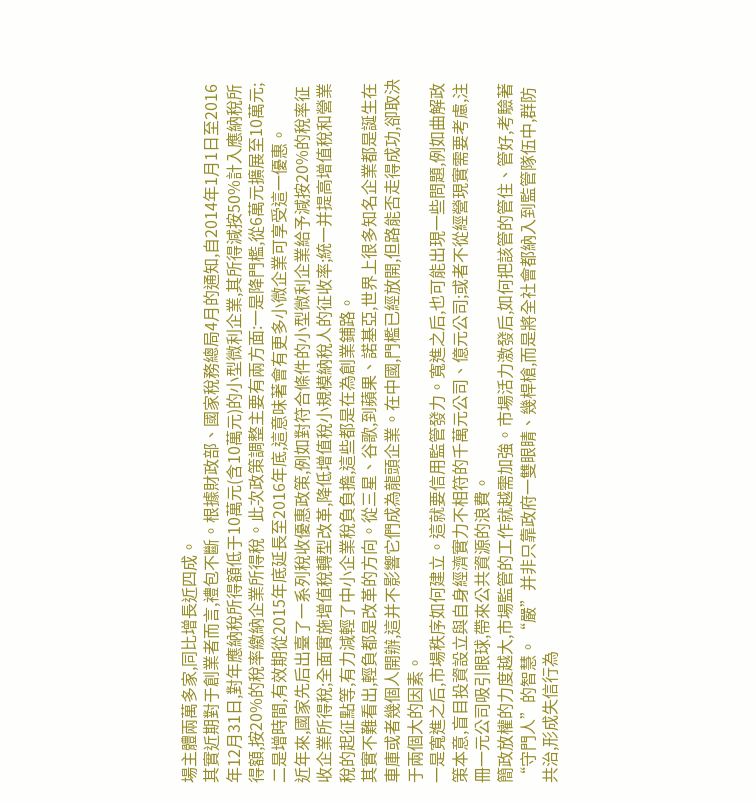場主體兩萬多家,同比增長近四成。
其實近期對于創業者而言,禮包不斷。根據財政部、國家稅務總局4月的通知,自2014年1月1日至2016年12月31日,對年應納稅所得額低于10萬元(含10萬元)的小型微利企業,其所得減按50%計入應納稅所得額,按20%的稅率繳納企業所得稅。此次政策調整主要有兩方面:一是降門檻,從6萬元擴展至10萬元;二是增時間,有效期從2015年底延長至2016年底,這意味著會有更多小微企業可享受這一優惠。
近年來,國家先后出臺了一系列稅收優惠政策,例如對符合條件的小型微利企業給予減按20%的稅率征收企業所得稅;全面實施增值稅轉型改革,降低增值稅小規模納稅人的征收率;統一并提高增值稅和營業稅的起征點等,有力減輕了中小企業稅負負擔,這些都是在為創業鋪路。
其實不難看出,輕負都是改革的方向。從三星、谷歌,到蘋果、諾基亞,世界上很多知名企業都是誕生在車庫或者幾個人開辦,這并不影響它們成為龍頭企業。在中國,門檻已經放開,但路能否走得成功,卻取決于兩個大的因素。
一是寬進之后,市場秩序如何建立。這就要信用監管發力。寬進之后,也可能出現一些問題,例如曲解政策本意,盲目投資設立與自身經濟實力不相符的千萬元公司、億元公司;或者不從經營現實需要考慮,注冊一元公司吸引眼球,帶來公共資源的浪費。
簡政放權的力度越大,市場監管的工作就越需加強。市場活力激發后,如何把該管的管住、管好,考驗著“守門人”的智慧。“嚴”并非只靠政府一雙眼睛、幾桿槍,而是將全社會都納入到監管隊伍中,群防共治,形成失信行為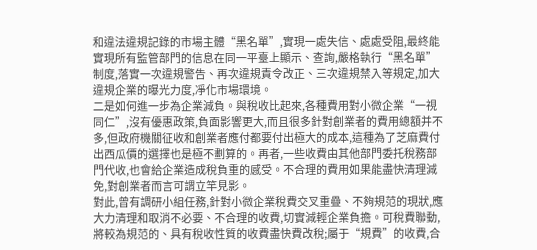和違法違規記錄的市場主體“黑名單”,實現一處失信、處處受阻,最終能實現所有監管部門的信息在同一平臺上顯示、查詢,嚴格執行“黑名單”制度,落實一次違規警告、再次違規責令改正、三次違規禁入等規定,加大違規企業的曝光力度,凈化市場環境。
二是如何進一步為企業減負。與稅收比起來,各種費用對小微企業“一視同仁”,沒有優惠政策,負面影響更大,而且很多針對創業者的費用總額并不多,但政府機關征收和創業者應付都要付出極大的成本,這種為了芝麻費付出西瓜價的選擇也是極不劃算的。再者,一些收費由其他部門委托稅務部門代收,也會給企業造成稅負重的感受。不合理的費用如果能盡快清理減免,對創業者而言可謂立竿見影。
對此,曾有調研小組任務,針對小微企業稅費交叉重疊、不夠規范的現狀,應大力清理和取消不必要、不合理的收費,切實減輕企業負擔。可稅費聯動,將較為規范的、具有稅收性質的收費盡快費改稅;屬于“規費”的收費,合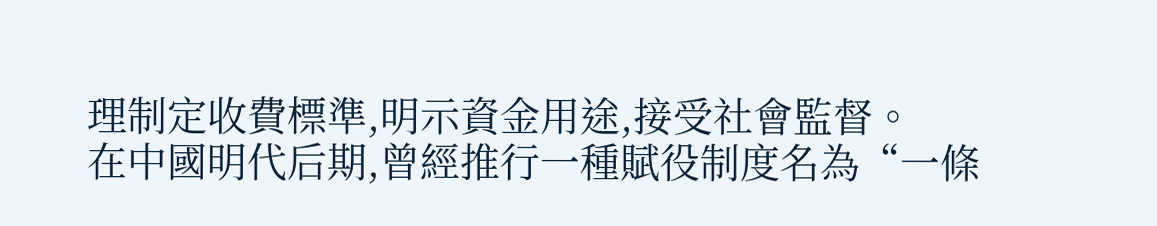理制定收費標準,明示資金用途,接受社會監督。
在中國明代后期,曾經推行一種賦役制度名為“一條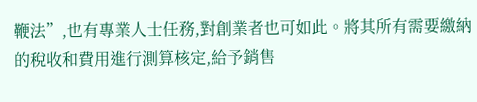鞭法”,也有專業人士任務,對創業者也可如此。將其所有需要繳納的稅收和費用進行測算核定,給予銷售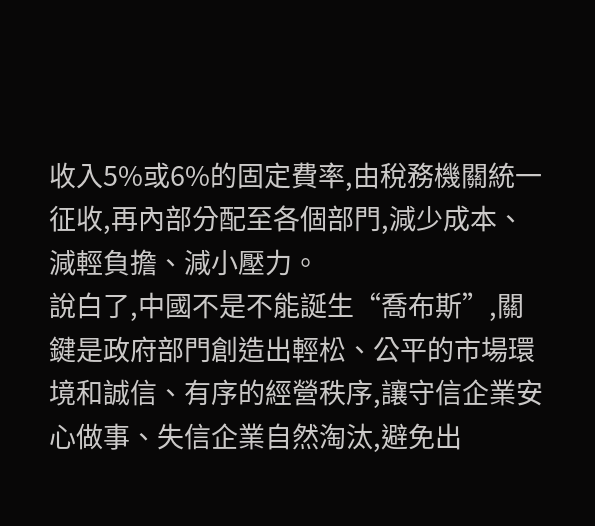收入5%或6%的固定費率,由稅務機關統一征收,再內部分配至各個部門,減少成本、減輕負擔、減小壓力。
說白了,中國不是不能誕生“喬布斯”,關鍵是政府部門創造出輕松、公平的市場環境和誠信、有序的經營秩序,讓守信企業安心做事、失信企業自然淘汰,避免出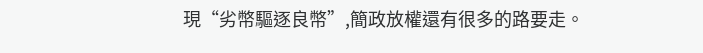現“劣幣驅逐良幣”,簡政放權還有很多的路要走。